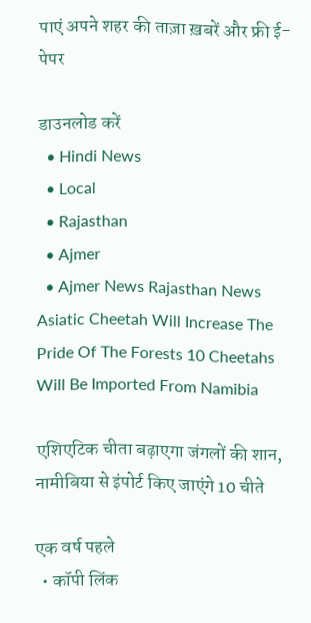पाएं अपने शहर की ताज़ा ख़बरें और फ्री ई-पेपर

डाउनलोड करें
  • Hindi News
  • Local
  • Rajasthan
  • Ajmer
  • Ajmer News Rajasthan News Asiatic Cheetah Will Increase The Pride Of The Forests 10 Cheetahs Will Be Imported From Namibia

एशिएटिक चीता बढ़ाएगा जंगलों की शान, नामीबिया से इंपोर्ट किए जाएंगे 10 चीते

एक वर्ष पहले
  • कॉपी लिंक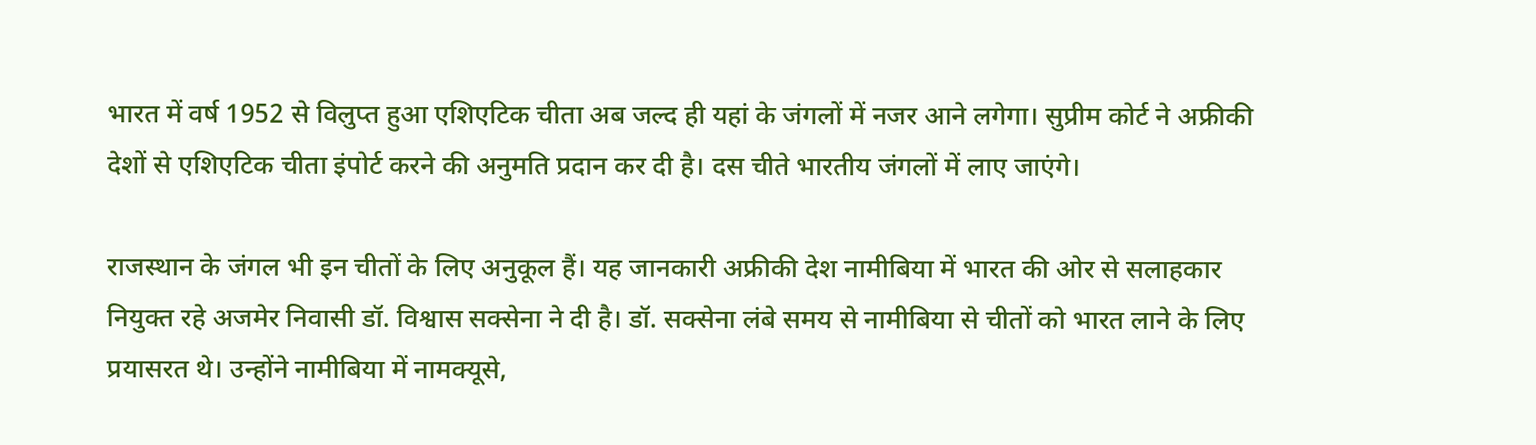भारत में वर्ष 1952 से विलुप्त हुआ एशिएटिक चीता अब जल्द ही यहां के जंगलों में नजर आने लगेगा। सुप्रीम कोर्ट ने अफ्रीकी देशों से एशिएटिक चीता इंपोर्ट करने की अनुमति प्रदान कर दी है। दस चीते भारतीय जंगलों में लाए जाएंगे।

राजस्थान के जंगल भी इन चीतों के लिए अनुकूल हैं। यह जानकारी अफ्रीकी देश नामीबिया में भारत की ओर से सलाहकार नियुक्त रहे अजमेर निवासी डॉ. विश्वास सक्सेना ने दी है। डॉ. सक्सेना लंबे समय से नामीबिया से चीतों को भारत लाने के लिए प्रयासरत थे। उन्होंने नामीबिया में नामक्यूसे,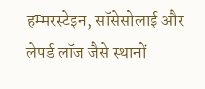हम्मरस्टेइन, सॉसेसोलाई और लेपर्ड लॉज जैसे स्थानों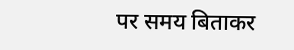पर समय बिताकर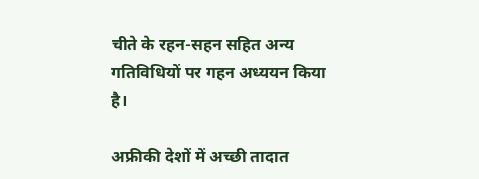चीते के रहन-सहन सहित अन्य गतिविधियों पर गहन अध्ययन किया है।

अफ्रीकी देशों में अच्छी तादात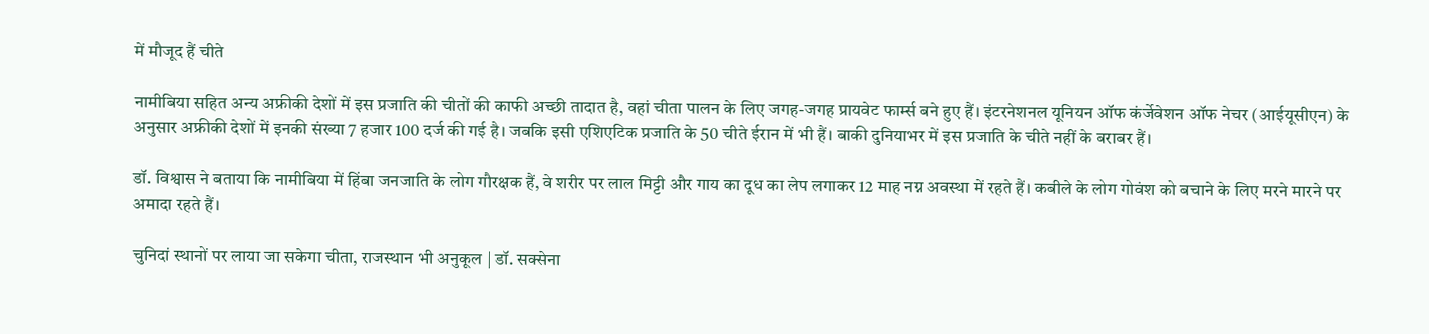में मौजूद हैं चीते

नामीबिया सहित अन्य अफ्रीकी देशों में इस प्रजाति की चीतों की काफी अच्छी तादात है, वहां चीता पालन के लिए जगह-जगह प्रायवेट फार्म्स बने हुए हैं। इंटरनेशनल यूनियन ऑफ कंर्जेवेशन ऑफ नेचर (आईयूसीएन) के अनुसार अफ्रीकी देशों में इनकी संख्या 7 हजार 100 दर्ज की गई है। जबकि इसी एशिएटिक प्रजाति के 50 चीते ईरान में भी हैं। बाकी दुनियाभर में इस प्रजाति के चीते नहीं के बराबर हैं।

डॉ. विश्वास ने बताया कि नामीबिया में हिंबा जनजाति के लोग गौरक्षक हैं, वे शरीर पर लाल मिट्टी और गाय का दूध का लेप लगाकर 12 माह नग्न अवस्था में रहते हैं। कबीले के लोग गोवंश को बचाने के लिए मरने मारने पर अमादा रहते हैं।

चुनिदां स्थानों पर लाया जा सकेगा चीता, राजस्थान भी अनुकूल | डॉ. सक्सेना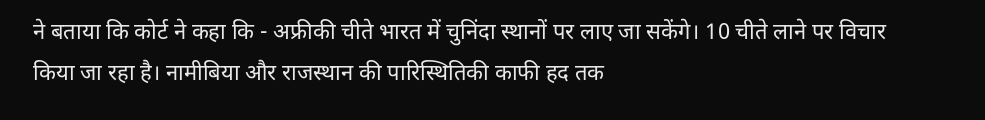ने बताया कि कोर्ट ने कहा कि - अफ्रीकी चीते भारत में चुनिंदा स्थानों पर लाए जा सकेंगे। 10 चीते लाने पर विचार किया जा रहा है। नामीबिया और राजस्थान की पारिस्थितिकी काफी हद तक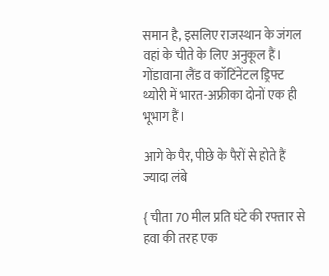समान है, इसलिए राजस्थान के जंगल वहां के चीते के लिए अनुकूल हैं। गोंडावाना लैंड व कॉटिंनेंटल ड्रिफ्ट थ्योरी में भारत-अफ्रीका दोनों एक ही भूभाग हैं।

आगे के पैर, पीछे के पैरों से होते हैं ज्यादा लंबे

{ चीता 70 मील प्रति घंटे की रफ्तार से हवा की तरह एक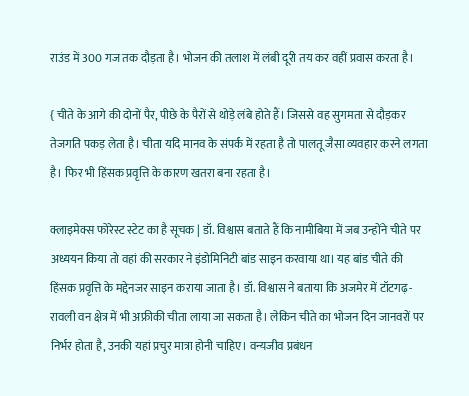राउंड में 300 गज तक दौड़ता है। भोजन की तलाश में लंबी दूरी तय कर वहीं प्रवास करता है।

{ चीते के आगे की दोनों पैर, पीछे के पैरों से थोड़े लंबे होते हैं। जिससे वह सुगमता से दौड़कर तेजगति पकड़ लेता है। चीता यदि मानव के संपर्क में रहता है तो पालतू जैसा व्यवहार करने लगता है। फिर भी हिंसक प्रवृत्ति के कारण खतरा बना रहता है।

क्लाइमेक्स फोरेस्ट स्टेट का है सूचक | डॉ. विश्वास बताते हैं कि नामीबिया में जब उन्होंने चीते पर अध्ययन किया तो वहां की सरकार ने इंडोमिनिटी बांड साइन करवाया था। यह बांड चीते की हिंसक प्रवृत्ति के मद्देनजर साइन कराया जाता है। डॉ. विश्वास ने बताया कि अजमेर में टॉटगढ़-रावली वन क्षेत्र में भी अफ्रीकी चीता लाया जा सकता है। लेकिन चीते का भोजन दिन जानवरों पर निर्भर होता है, उनकी यहां प्रचुर मात्रा होनी चाहिए। वन्यजीव प्रबंधन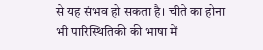से यह संभव हो सकता है। चीते का होना भी पारिस्थितिकी की भाषा में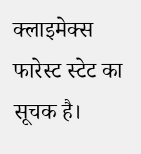क्लाइमेक्स फारेस्ट स्टेट का सूचक है।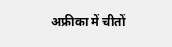अफ्रीका में चीतों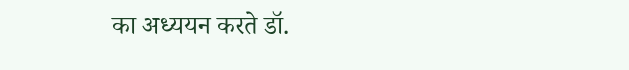का अध्ययन करते डॉ.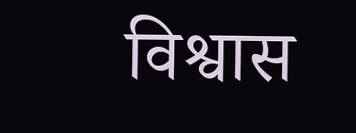विश्वास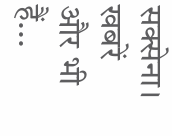सक्सेना।
खबरें और भी हैं...